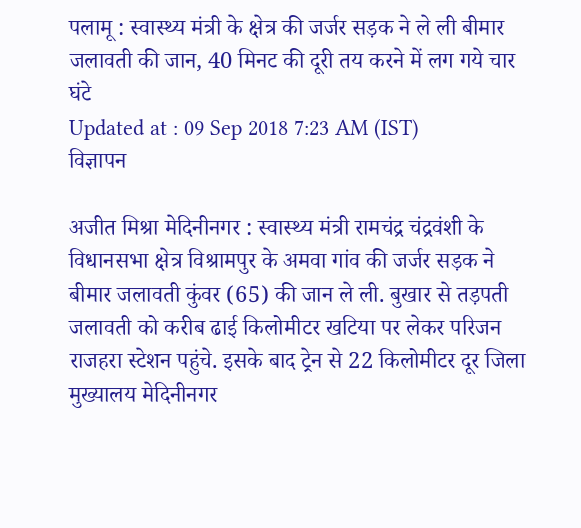पलामू : स्वास्थ्य मंत्री के क्षेत्र की जर्जर सड़क ने ले ली बीमार जलावती की जान, 40 मिनट की दूरी तय करने में लग गये चार घंटे
Updated at : 09 Sep 2018 7:23 AM (IST)
विज्ञापन

अजीत मिश्रा मेदिनीनगर : स्वास्थ्य मंत्री रामचंद्र चंद्रवंशी के विधानसभा क्षेत्र विश्रामपुर के अमवा गांव की जर्जर सड़क ने बीमार जलावती कुंवर (65) की जान ले ली. बुखार से तड़पती जलावती को करीब ढाई किलोमीटर खटिया पर लेकर परिजन राजहरा स्टेशन पहुंचे. इसके बाद ट्रेन से 22 किलोमीटर दूर जिला मुख्यालय मेदिनीनगर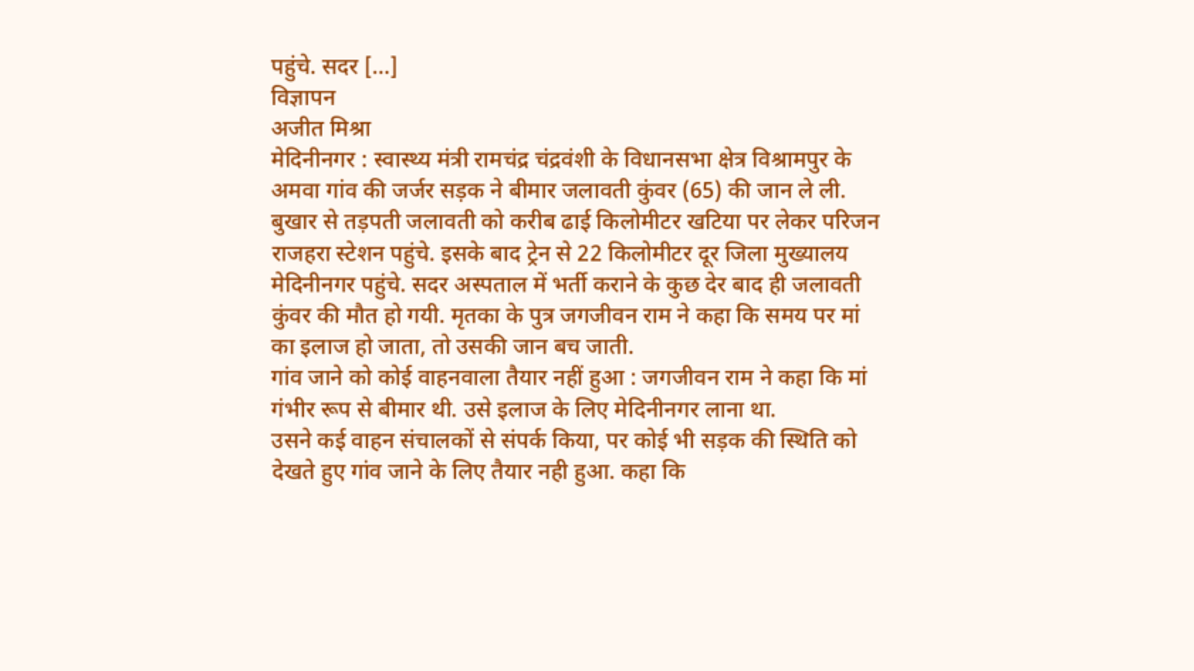पहुंचे. सदर […]
विज्ञापन
अजीत मिश्रा
मेदिनीनगर : स्वास्थ्य मंत्री रामचंद्र चंद्रवंशी के विधानसभा क्षेत्र विश्रामपुर के अमवा गांव की जर्जर सड़क ने बीमार जलावती कुंवर (65) की जान ले ली. बुखार से तड़पती जलावती को करीब ढाई किलोमीटर खटिया पर लेकर परिजन राजहरा स्टेशन पहुंचे. इसके बाद ट्रेन से 22 किलोमीटर दूर जिला मुख्यालय मेदिनीनगर पहुंचे. सदर अस्पताल में भर्ती कराने के कुछ देर बाद ही जलावती कुंवर की मौत हो गयी. मृतका के पुत्र जगजीवन राम ने कहा कि समय पर मां का इलाज हो जाता, तो उसकी जान बच जाती.
गांव जाने को कोई वाहनवाला तैयार नहीं हुआ : जगजीवन राम ने कहा कि मां गंभीर रूप से बीमार थी. उसे इलाज के लिए मेदिनीनगर लाना था.
उसने कई वाहन संचालकों से संपर्क किया, पर कोई भी सड़क की स्थिति को देखते हुए गांव जाने के लिए तैयार नही हुआ. कहा कि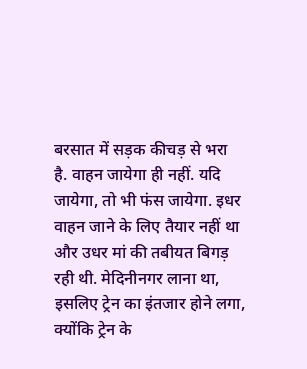बरसात में सड़क कीचड़ से भरा है. वाहन जायेगा ही नहीं. यदि जायेगा, तो भी फंस जायेगा. इधर वाहन जाने के लिए तैयार नहीं था और उधर मां की तबीयत बिगड़ रही थी. मेदिनीनगर लाना था, इसलिए ट्रेन का इंतजार होने लगा, क्योंकि ट्रेन के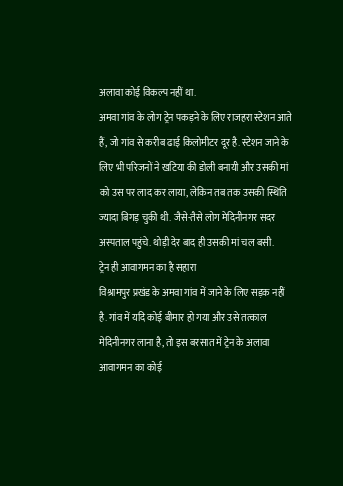अलावा कोई विकल्प नहीं था.
अमवा गांव के लोग ट्रेन पकड़ने के लिए राजहरा स्टेशन आते हैं, जो गांव से करीब ढाई किलोमीटर दूर है. स्टेशन जाने के लिए भी परिजनों ने खटिया की डोली बनायी और उसकी मां को उस पर लाद कर लाया, लेकिन तब तक उसकी स्थिति ज्यादा बिगड़ चुकी थी. जैसे-तैसे लोग मेदिनीनगर सदर अस्पताल पहुंचे. थोड़ी देर बाद ही उसकी मां चल बसी.
ट्रेन ही आवागमन का है सहारा
विश्रामपुर प्रखंड के अमवा गांव में जाने के लिए सड़क नहीं है. गांव में यदि कोई बीमार हो गया और उसे तत्काल मेदिनीनगर लाना है, तो इस बरसात में ट्रेन के अलावा आवागमन का कोई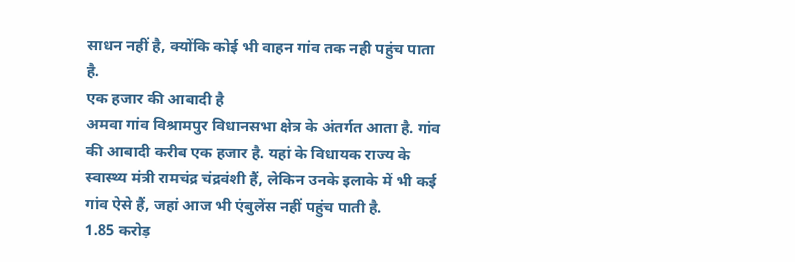साधन नहीं है, क्योंकि कोई भी वाहन गांव तक नही पहुंच पाता है.
एक हजार की आबादी है
अमवा गांव विश्रामपुर विधानसभा क्षेत्र के अंतर्गत आता है. गांव की आबादी करीब एक हजार है. यहां के विधायक राज्य के स्वास्थ्य मंत्री रामचंद्र चंद्रवंशी हैं, लेकिन उनके इलाके में भी कई गांव ऐसे हैं, जहां आज भी एंबुलेंस नहीं पहुंच पाती है.
1.85 करोड़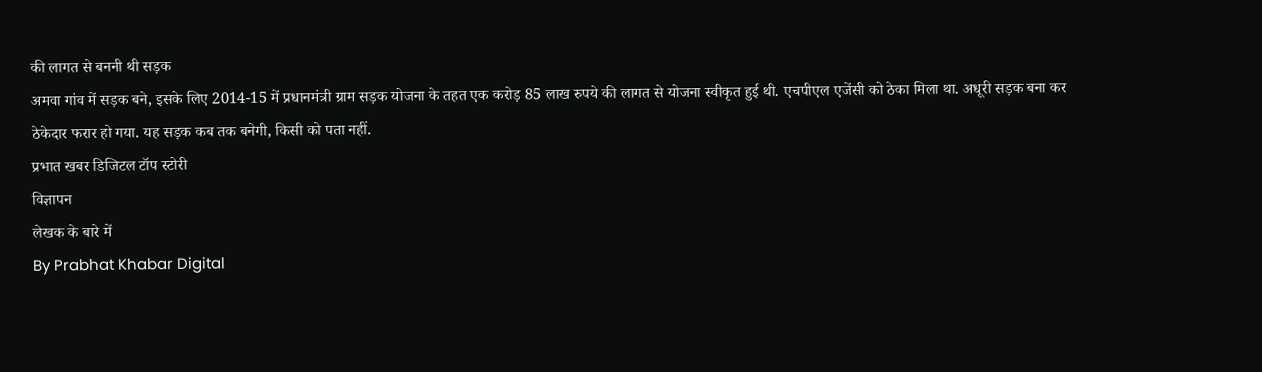की लागत से बननी थी सड़क
अमवा गांव में सड़क बने, इसके लिए 2014-15 में प्रधानमंत्री ग्राम सड़क योजना के तहत एक करोड़ 85 लाख रुपये की लागत से योजना स्वीकृत हुई थी. एचपीएल एजेंसी को ठेका मिला था. अधूरी सड़क बना कर ठेकेदार फरार हो गया. यह सड़क कब तक बनेगी, किसी को पता नहीं.
प्रभात खबर डिजिटल टॉप स्टोरी
विज्ञापन
लेखक के बारे में
By Prabhat Khabar Digital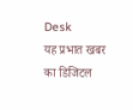Desk
यह प्रभात खबर का डिजिटल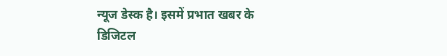न्यूज डेस्क है। इसमें प्रभात खबर के डिजिटल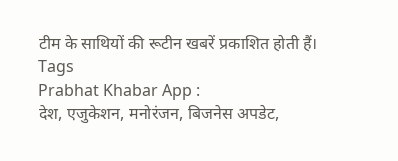टीम के साथियों की रूटीन खबरें प्रकाशित होती हैं।
Tags
Prabhat Khabar App :
देश, एजुकेशन, मनोरंजन, बिजनेस अपडेट,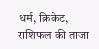धर्म, क्रिकेट, राशिफल की ताजा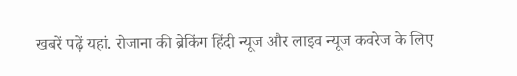खबरें पढ़ें यहां. रोजाना की ब्रेकिंग हिंदी न्यूज और लाइव न्यूज कवरेज के लिए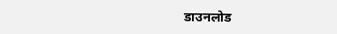डाउनलोड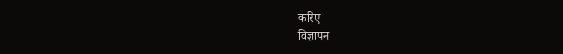करिए
विज्ञापन